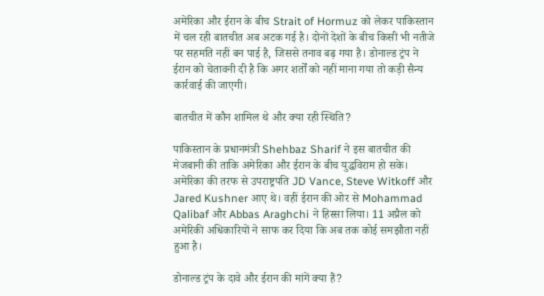अमेरिका और ईरान के बीच Strait of Hormuz को लेकर पाकिस्तान में चल रही बातचीत अब अटक गई है। दोनों देशों के बीच किसी भी नतीजे पर सहमति नहीं बन पाई है, जिससे तनाव बढ़ गया है। डोनाल्ड ट्रंप ने ईरान को चेतावनी दी है कि अगर शर्तों को नहीं माना गया तो कड़ी सैन्य कार्रवाई की जाएगी।

बातचीत में कौन शामिल थे और क्या रही स्थिति?

पाकिस्तान के प्रधानमंत्री Shehbaz Sharif ने इस बातचीत की मेजबानी की ताकि अमेरिका और ईरान के बीच युद्धविराम हो सके। अमेरिका की तरफ से उपराष्ट्रपति JD Vance, Steve Witkoff और Jared Kushner आए थे। वहीं ईरान की ओर से Mohammad Qalibaf और Abbas Araghchi ने हिस्सा लिया। 11 अप्रैल को अमेरिकी अधिकारियों ने साफ कर दिया कि अब तक कोई समझौता नहीं हुआ है।

डोनाल्ड ट्रंप के दावे और ईरान की मांगें क्या हैं?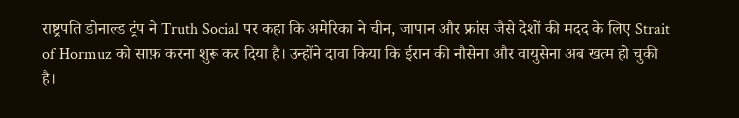राष्ट्रपति डोनाल्ड ट्रंप ने Truth Social पर कहा कि अमेरिका ने चीन, जापान और फ्रांस जैसे देशों की मदद के लिए Strait of Hormuz को साफ़ करना शुरू कर दिया है। उन्होंने दावा किया कि ईरान की नौसेना और वायुसेना अब खत्म हो चुकी है।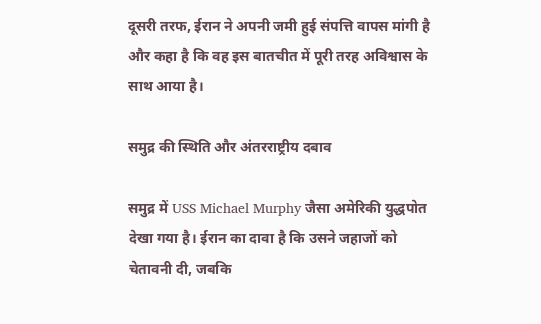दूसरी तरफ, ईरान ने अपनी जमी हुई संपत्ति वापस मांगी है और कहा है कि वह इस बातचीत में पूरी तरह अविश्वास के साथ आया है।

समुद्र की स्थिति और अंतरराष्ट्रीय दबाव

समुद्र में USS Michael Murphy जैसा अमेरिकी युद्धपोत देखा गया है। ईरान का दावा है कि उसने जहाजों को चेतावनी दी, जबकि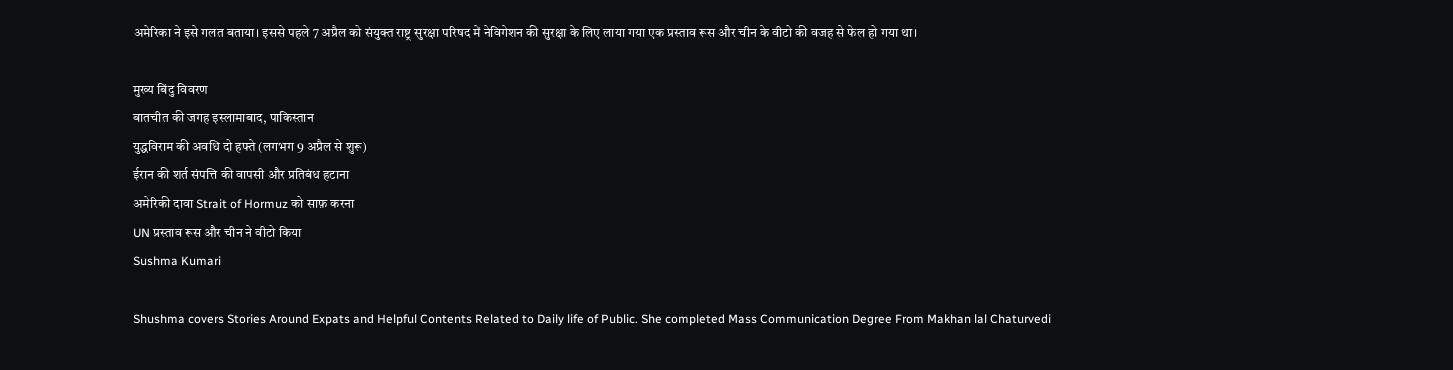अमेरिका ने इसे गलत बताया। इससे पहले 7 अप्रैल को संयुक्त राष्ट्र सुरक्षा परिषद में नेविगेशन की सुरक्षा के लिए लाया गया एक प्रस्ताव रूस और चीन के वीटो की वजह से फेल हो गया था।

मुख्य बिंदु विवरण
बातचीत की जगह इस्लामाबाद, पाकिस्तान
युद्धविराम की अवधि दो हफ्ते (लगभग 9 अप्रैल से शुरू)
ईरान की शर्त संपत्ति की वापसी और प्रतिबंध हटाना
अमेरिकी दावा Strait of Hormuz को साफ़ करना
UN प्रस्ताव रूस और चीन ने वीटो किया
Sushma Kumari

Shushma covers Stories Around Expats and Helpful Contents Related to Daily life of Public. She completed Mass Communication Degree From Makhan lal Chaturvedi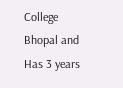College Bhopal and Has 3 years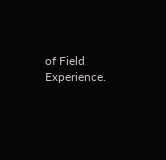of Field Experience.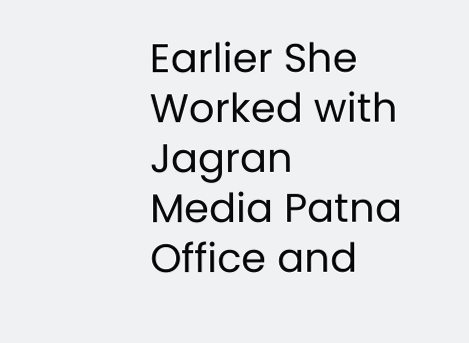Earlier She Worked with Jagran Media Patna Office and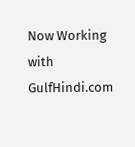Now Working with GulfHindi.com